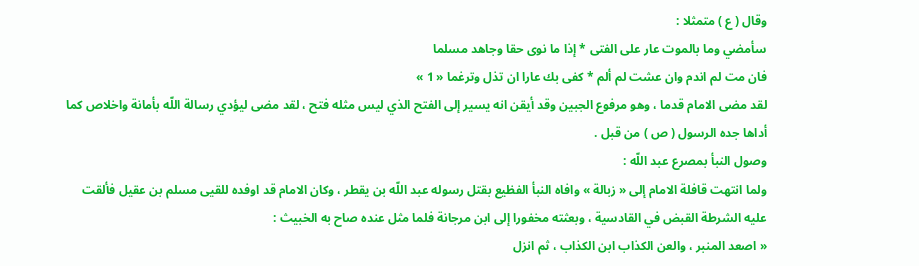وقال ( ع ) متمثلا :
سأمضي وما بالموت عار على الفتى * إذا ما نوى حقا وجاهد مسلما
فان مت لم اندم وان عشت لم ألم * كفى بك عارا ان تذل وترغما « 1 »
لقد مضى الامام قدما ، وهو مرفوع الجبين وقد أيقن انه يسير إلى الفتح الذي ليس مثله فتح ، لقد مضى ليؤدي رسالة اللّه بأمانة واخلاص كما أداها جده الرسول ( ص ) من قبل .
وصول النبأ بمصرع عبد اللّه :
ولما انتهت قافلة الامام إلى « زبالة » وافاه النبأ الفظيع بقتل رسوله عبد اللّه بن يقطر ، وكان الامام قد اوفده للقيى مسلم بن عقيل فألقت عليه الشرطة القبض في القادسية ، وبعثته مخفورا إلى ابن مرجانة فلما مثل عنده صاح به الخبيث :
« اصعد المنبر ، والعن الكذاب ابن الكذاب ، ثم انزل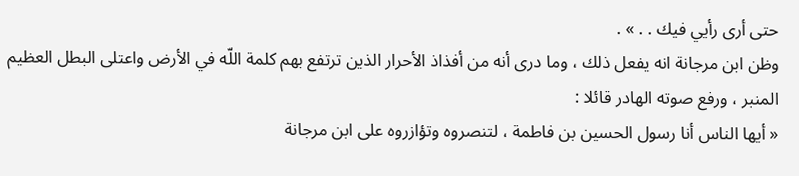حتى أرى رأيي فيك . . » .
وظن ابن مرجانة انه يفعل ذلك ، وما درى أنه من أفذاذ الأحرار الذين ترتفع بهم كلمة اللّه في الأرض واعتلى البطل العظيم المنبر ، ورفع صوته الهادر قائلا :
« أيها الناس أنا رسول الحسين بن فاطمة ، لتنصروه وتؤازروه على ابن مرجانة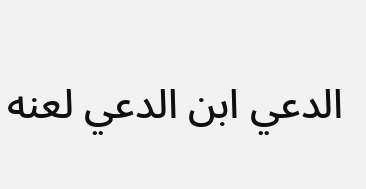الدعي ابن الدعي لعنه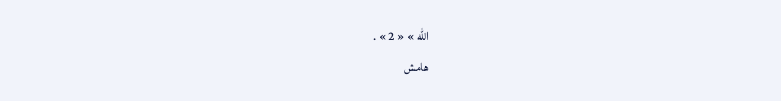اللّه » « 2 » .
هامش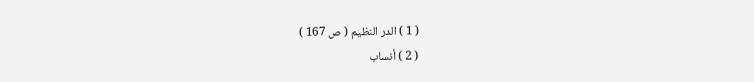( 1 ) الدر النظيم ( ص 167 )
( 2 ) أنساب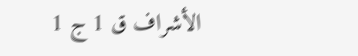الأشراف ق 1 ج 1